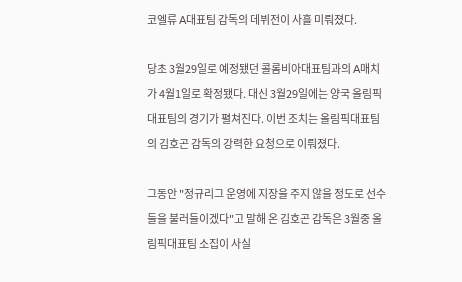코엘류 A대표팀 감독의 데뷔전이 사흘 미뤄졌다.

당초 3월29일로 예정됐던 콜롬비아대표팀과의 A매치가 4월1일로 확정됐다. 대신 3월29일에는 양국 올림픽대표팀의 경기가 펼쳐진다. 이번 조치는 올림픽대표팀의 김호곤 감독의 강력한 요청으로 이뤄졌다.

그동안 "정규리그 운영에 지장을 주지 않을 정도로 선수들을 불러들이겠다"고 말해 온 김호곤 감독은 3월중 올림픽대표팀 소집이 사실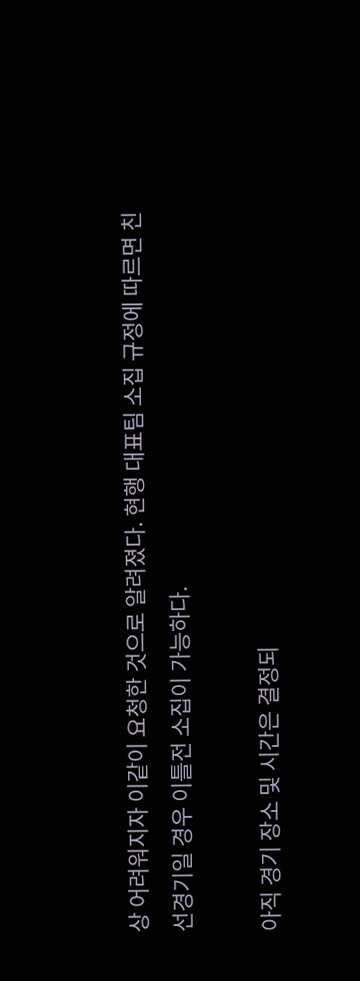상 어려워지자 이같이 요청한 것으로 알려졌다. 현행 대표팀 소집 규정에 따르면 친선경기일 경우 이틀전 소집이 가능하다.

아직 경기 장소 및 시간은 결정되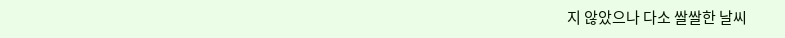지 않았으나 다소 쌀쌀한 날씨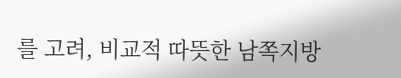를 고려, 비교적 따뜻한 남쪽지방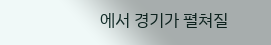에서 경기가 펼쳐질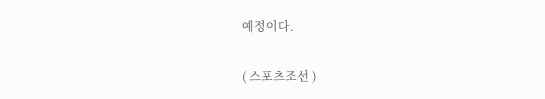예정이다.

( 스포츠조선 )